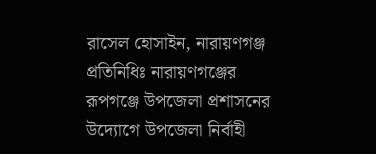রাসেল হোসাইন, নারায়ণগঞ্জ প্রতিনিধিঃ নারায়ণগঞ্জের রূপগঞ্জে উপজেলা প্রশাসনের উদ্যোগে উপজেলা নির্বাহী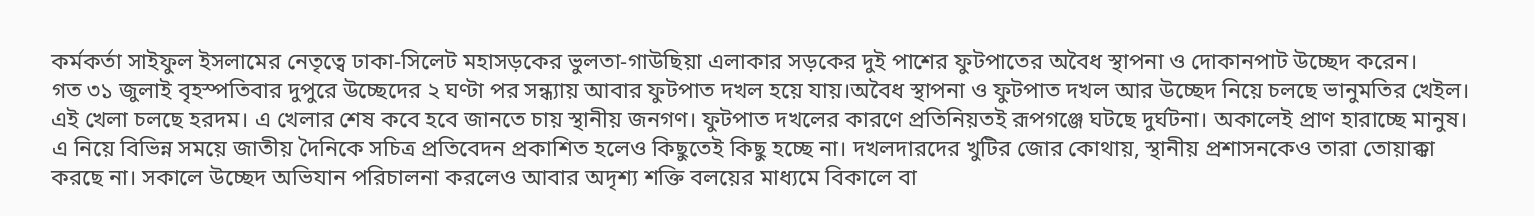কর্মকর্তা সাইফুল ইসলামের নেতৃত্বে ঢাকা-সিলেট মহাসড়কের ভুলতা-গাউছিয়া এলাকার সড়কের দুই পাশের ফুটপাতের অবৈধ স্থাপনা ও দোকানপাট উচ্ছেদ করেন।
গত ৩১ জুলাই বৃহস্পতিবার দুপুরে উচ্ছেদের ২ ঘণ্টা পর সন্ধ্যায় আবার ফুটপাত দখল হয়ে যায়।অবৈধ স্থাপনা ও ফুটপাত দখল আর উচ্ছেদ নিয়ে চলছে ভানুমতির খেইল। এই খেলা চলছে হরদম। এ খেলার শেষ কবে হবে জানতে চায় স্থানীয় জনগণ। ফুটপাত দখলের কারণে প্রতিনিয়তই রূপগঞ্জে ঘটছে দুর্ঘটনা। অকালেই প্রাণ হারাচ্ছে মানুষ। এ নিয়ে বিভিন্ন সময়ে জাতীয় দৈনিকে সচিত্র প্রতিবেদন প্রকাশিত হলেও কিছুতেই কিছু হচ্ছে না। দখলদারদের খুটির জোর কোথায়, স্থানীয় প্রশাসনকেও তারা তোয়াক্কা করছে না। সকালে উচ্ছেদ অভিযান পরিচালনা করলেও আবার অদৃশ্য শক্তি বলয়ের মাধ্যমে বিকালে বা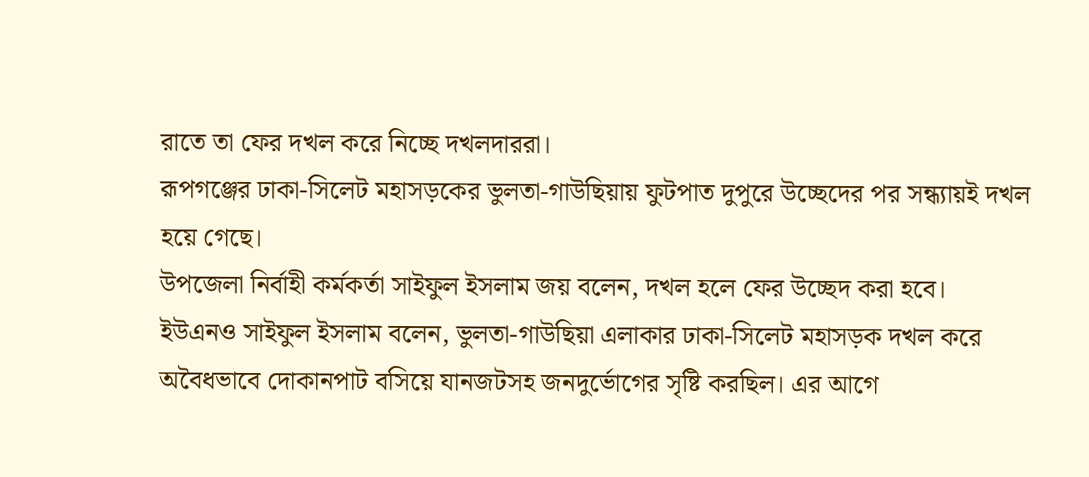রাতে তা ফের দখল করে নিচ্ছে দখলদাররা।
রূপগঞ্জের ঢাকা-সিলেট মহাসড়কের ভুলতা-গাউছিয়ায় ফুটপাত দুপুরে উচ্ছেদের পর সন্ধ্যায়ই দখল হয়ে গেছে।
উপজেলা নির্বাহী কর্মকর্তা সাইফুল ইসলাম জয় বলেন, দখল হলে ফের উচ্ছেদ করা হবে।
ইউএনও সাইফুল ইসলাম বলেন, ভুলতা-গাউছিয়া এলাকার ঢাকা-সিলেট মহাসড়ক দখল করে অবৈধভাবে দোকানপাট বসিয়ে যানজটসহ জনদুর্ভোগের সৃষ্টি করছিল। এর আগে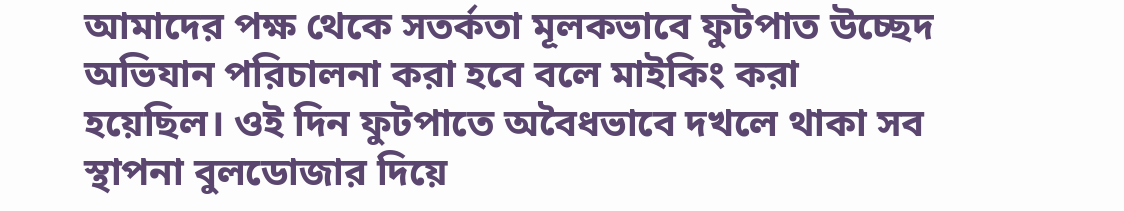আমাদের পক্ষ থেকে সতর্কতা মূলকভাবে ফুটপাত উচ্ছেদ অভিযান পরিচালনা করা হবে বলে মাইকিং করা হয়েছিল। ওই দিন ফুটপাতে অবৈধভাবে দখলে থাকা সব স্থাপনা বুলডোজার দিয়ে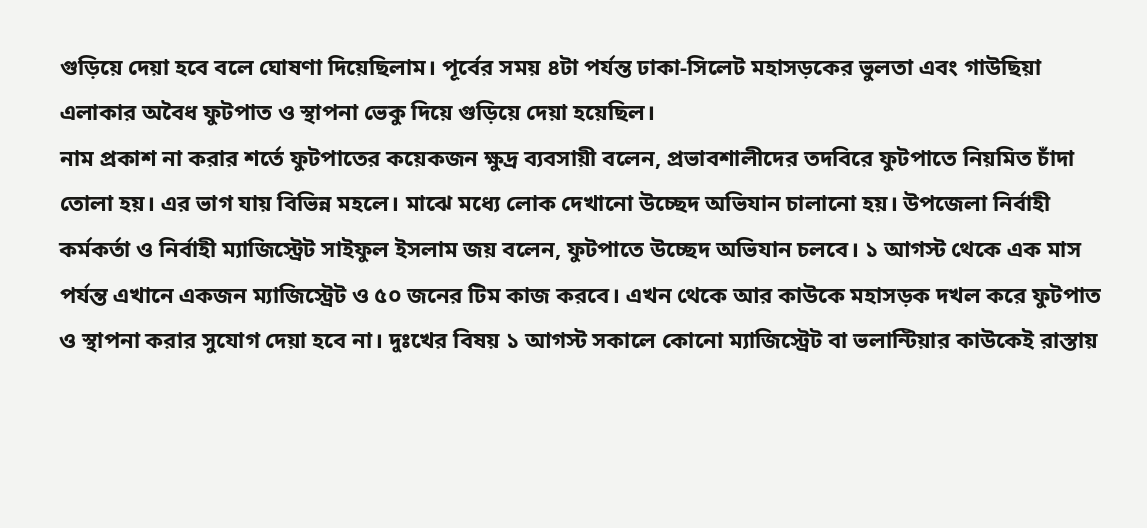গুড়িয়ে দেয়া হবে বলে ঘোষণা দিয়েছিলাম। পূর্বের সময় ৪টা পর্যন্ত ঢাকা-সিলেট মহাসড়কের ভুলতা এবং গাউছিয়া এলাকার অবৈধ ফুটপাত ও স্থাপনা ভেকু দিয়ে গুড়িয়ে দেয়া হয়েছিল।
নাম প্রকাশ না করার শর্তে ফুটপাতের কয়েকজন ক্ষুদ্র ব্যবসায়ী বলেন, প্রভাবশালীদের তদবিরে ফুটপাতে নিয়মিত চাঁদা তোলা হয়। এর ভাগ যায় বিভিন্ন মহলে। মাঝে মধ্যে লোক দেখানো উচ্ছেদ অভিযান চালানো হয়। উপজেলা নির্বাহী কর্মকর্তা ও নির্বাহী ম্যাজিস্ট্রেট সাইফুল ইসলাম জয় বলেন, ফুটপাতে উচ্ছেদ অভিযান চলবে। ১ আগস্ট থেকে এক মাস পর্যন্ত এখানে একজন ম্যাজিস্ট্রেট ও ৫০ জনের টিম কাজ করবে। এখন থেকে আর কাউকে মহাসড়ক দখল করে ফুটপাত ও স্থাপনা করার সুযোগ দেয়া হবে না। দুঃখের বিষয় ১ আগস্ট সকালে কোনো ম্যাজিস্ট্রেট বা ভলান্টিয়ার কাউকেই রাস্তায়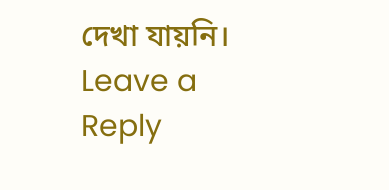দেখা যায়নি।
Leave a Reply